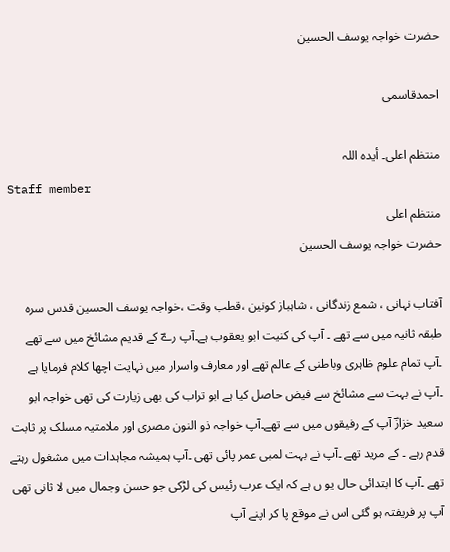حضرت خواجہ یوسف الحسین

احمدقاسمی

منتظم اعلی۔ أیدہ اللہ
Staff member
منتظم اعلی
حضرت خواجہ یوسف الحسین

آفتاب نہانی ، شمع زندگانی ، شاہباز کونین ،قطب وقت ،خواجہ یوسف الحسین قدس سرہ طبقہ ثانیہ میں سے تھے ۔ آپ کی کنیت ابو یعقوب ہے۔آپ رےؔ کے قدیم مشائخ میں سے تھے ۔آپ تمام علوم ظاہری وباطنی کے عالم تھے اور معارف واسرار میں نہایت اچھا کلام فرمایا ہے ۔آپ نے بہت سے مشائخ سے فیض حاصل کیا ہے ابو تراب کی بھی زیارت کی تھی خواجہ ابو سعید خزازؔ آپ کے رفیقوں میں سے تھے۔آپ خواجہ ذو النون مصری اور ملامتیہ مسلک پر ثابت قدم رہے ۔ کے مرید تھے ۔آپ نے بہت لمبی عمر پائی تھی ۔آپ ہمیشہ مجاہدات میں مشغول رہتے تھے ۔آپ کا ابتدائی حال یو ں ہے کہ ایک عرب رئیس کی لڑکی جو حسن وجمال میں لا ثانی تھی آپ پر فریفتہ ہو گئی اس نے موقع پا کر اپنے آپ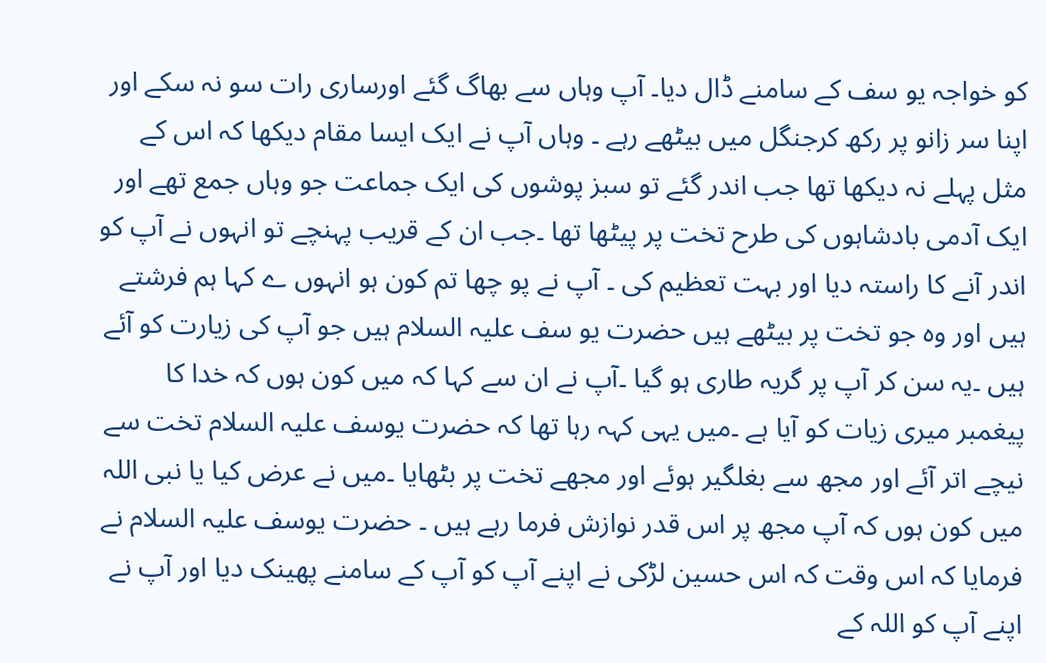کو خواجہ یو سف کے سامنے ڈال دیا۔ آپ وہاں سے بھاگ گئے اورساری رات سو نہ سکے اور اپنا سر زانو پر رکھ کرجنگل میں بیٹھے رہے ۔ وہاں آپ نے ایک ایسا مقام دیکھا کہ اس کے مثل پہلے نہ دیکھا تھا جب اندر گئے تو سبز پوشوں کی ایک جماعت جو وہاں جمع تھے اور ایک آدمی بادشاہوں کی طرح تخت پر پیٹھا تھا ۔جب ان کے قریب پہنچے تو انہوں نے آپ کو اندر آنے کا راستہ دیا اور بہت تعظیم کی ۔ آپ نے پو چھا تم کون ہو انہوں ے کہا ہم فرشتے ہیں اور وہ جو تخت پر بیٹھے ہیں حضرت یو سف علیہ السلام ہیں جو آپ کی زیارت کو آئے ہیں ۔یہ سن کر آپ پر گریہ طاری ہو گیا ۔آپ نے ان سے کہا کہ میں کون ہوں کہ خدا کا پیغمبر میری زیات کو آیا ہے ۔میں یہی کہہ رہا تھا کہ حضرت یوسف علیہ السلام تخت سے نیچے اتر آئے اور مجھ سے بغلگیر ہوئے اور مجھے تخت پر بٹھایا ۔میں نے عرض کیا یا نبی اللہ میں کون ہوں کہ آپ مجھ پر اس قدر نوازش فرما رہے ہیں ۔ حضرت یوسف علیہ السلام نے فرمایا کہ اس وقت کہ اس حسین لڑکی نے اپنے آپ کو آپ کے سامنے پھینک دیا اور آپ نے اپنے آپ کو اللہ کے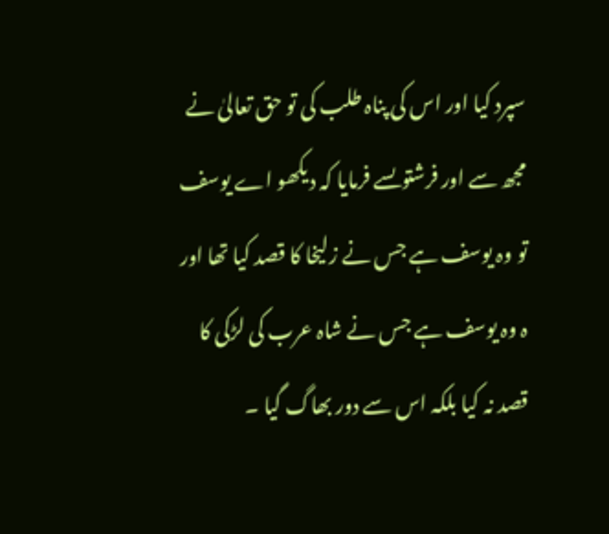سپرد کیا اور اس کی پناہ طلب کی تو حق تعالیٰ نے مجھ سے اور فرشتوںسے فرمایا کہ دیکھو اے یوسف تو وہ یوسف ہے جس نے زلیخا کا قصد کیا تھا اور ہ وہ یوسف ہے جس نے شاہ عرب کی لڑکی کا قصد نہ کیا بلکہ اس سے دور بھاگ گیا ۔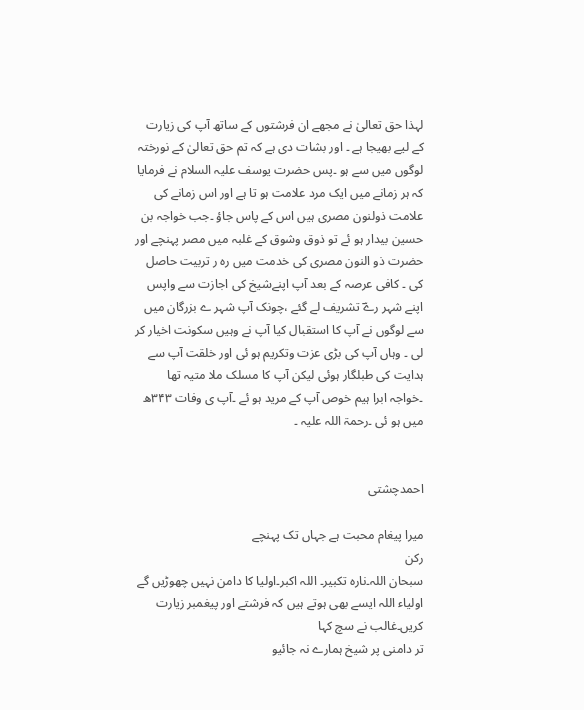لہذا حق تعالیٰ نے مجھے ان فرشتوں کے ساتھ آپ کی زیارت کے لیے بھیجا ہے ۔ اور بشات دی ہے کہ تم حق تعالیٰ کے نورختہ لوگوں میں سے ہو ۔پس حضرت یوسف علیہ السلام نے فرمایا کہ ہر زمانے میں ایک مرد علامت ہو تا ہے اور اس زمانے کی علامت ذولنون مصری ہیں اس کے پاس جاؤ ۔جب خواجہ بن حسین بیدار ہو ئے تو ذوق وشوق کے غلبہ میں مصر پہنچے اور حضرت ذو النون مصری کی خدمت میں رہ ر تربیت حاصل کی ۔ کافی عرصہ کے بعد آپ اپنےشیخ کی اجازت سے واپس اپنے شہر رےؔ تشریف لے گئے ،چونک آپ شہر ے بزرگان میں سے لوگوں نے آپ کا استقبال کیا آپ نے وہیں سکونت اخیار کر لی ۔ وہاں آپ کی بڑی عزت وتکریم ہو ئی اور خلقت آپ سے ہدایت کی طبلگار ہوئی لیکن آپ کا مسلک ملا متیہ تھا ۔خواجہ ابرا ہیم خوص آپ کے مرید ہو ئے ۔آپ ی وفات ۳۴۳ھ میں ہو ئی ۔رحمۃ اللہ علیہ ۔


احمدچشتی

میرا پیغام محبت ہے جہاں تک پہنچے
رکن
سبحان اللہ۔نارہ تکبیر۔ اللہ اکبر۔اولیا کا دامن نہیں چھوڑیں گے
اولیاء اللہ ایسے بھی ہوتے ہیں کہ فرشتے اور پیغمبر زیارت کریں۔غالب نے سچ کہا
تر دامنی پر شیخ ہمارے نہ جائیو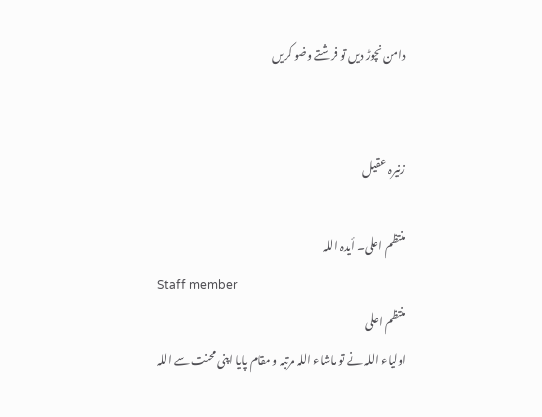دامن نچوڑ دیں تو فرشتے وضو کریں


زنیرہ عقیل

منتظم اعلی۔ أیدہ اللہ
Staff member
منتظم اعلی
اولیاء اللہ نے تو ماشاء اللہ مرتبہ و مقام پایا اپنی محنت سے اللہ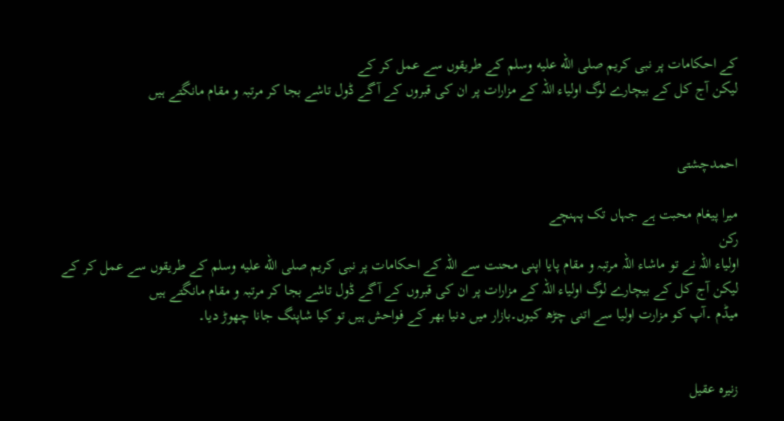کے احکامات پر نبی کریم صلى الله عليه وسلم کے طریقوں سے عمل کر کے
لیکن آج کل کے بیچارے لوگ اولیاء اللہ کے مزارات پر ان کی قبروں کے آگے ڈول تاشے بجا کر مرتبہ و مقام مانگتے ہیں


احمدچشتی

میرا پیغام محبت ہے جہاں تک پہنچے
رکن
اولیاء اللہ نے تو ماشاء اللہ مرتبہ و مقام پایا اپنی محنت سے اللہ کے احکامات پر نبی کریم صلى الله عليه وسلم کے طریقوں سے عمل کر کے
لیکن آج کل کے بیچارے لوگ اولیاء اللہ کے مزارات پر ان کی قبروں کے آگے ڈول تاشے بجا کر مرتبہ و مقام مانگتے ہیں
میڈم ۔آپ کو مزارت اولیا سے اتنی چڑھ کیوں۔بازار میں دنیا بھر کے فواحش ہیں تو کیا شاپنگ جانا چھوڑ دیا۔


زنیرہ عقیل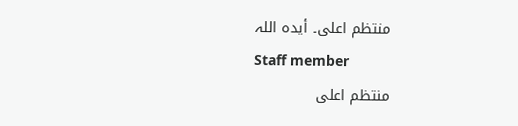منتظم اعلی۔ أیدہ اللہ
Staff member
منتظم اعلی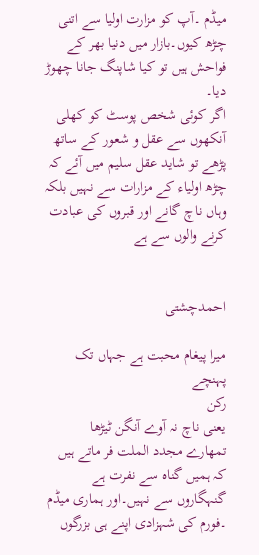میڈم ۔آپ کو مزارت اولیا سے اتنی چڑھ کیوں۔بازار میں دنیا بھر کے فواحش ہیں تو کیا شاپنگ جانا چھوڑ دیا۔
اگر کوئی شخص پوسٹ کو کھلی آنکھوں سے عقل و شعور کے ساتھ پڑھے تو شاید عقل سلیم میں آئے کہ چڑھ اولیاء کے مزارات سے نہیں بلکہ وہاں ناچ گانے اور قبروں کی عبادت کرنے والوں سے ہے


احمدچشتی

میرا پیغام محبت ہے جہاں تک پہنچے
رکن
یعنی ناچ نہ آوے آنگن ٹیڑھا
تمھارے مجدد الملت فر ماتے ہیں کہ ہمیں گناہ سے نفرت ہے گنہگاروں سے نہیں۔اور ہماری میڈم ۔فورم کی شہزادی اپنے ہی بزرگوں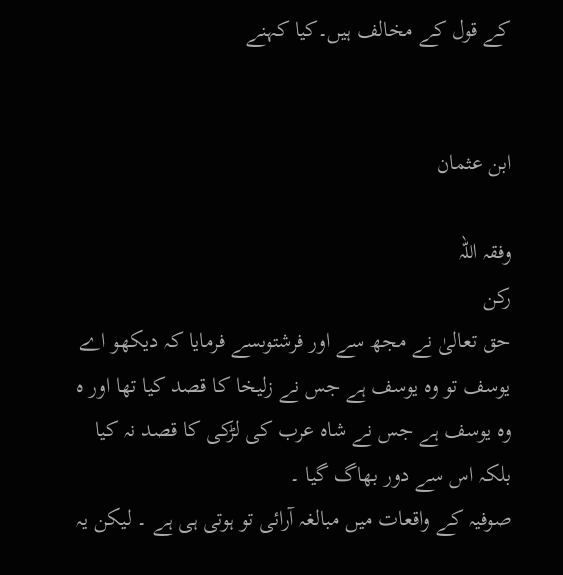کے قول کے مخالف ہیں۔کیا کہنے


ابن عثمان

وفقہ اللہ
رکن
حق تعالیٰ نے مجھ سے اور فرشتوںسے فرمایا کہ دیکھو اے یوسف تو وہ یوسف ہے جس نے زلیخا کا قصد کیا تھا اور ہ وہ یوسف ہے جس نے شاہ عرب کی لڑکی کا قصد نہ کیا بلکہ اس سے دور بھاگ گیا ۔
صوفیہ کے واقعات میں مبالغہ آرائی تو ہوتی ہی ہے ۔ لیکن یہ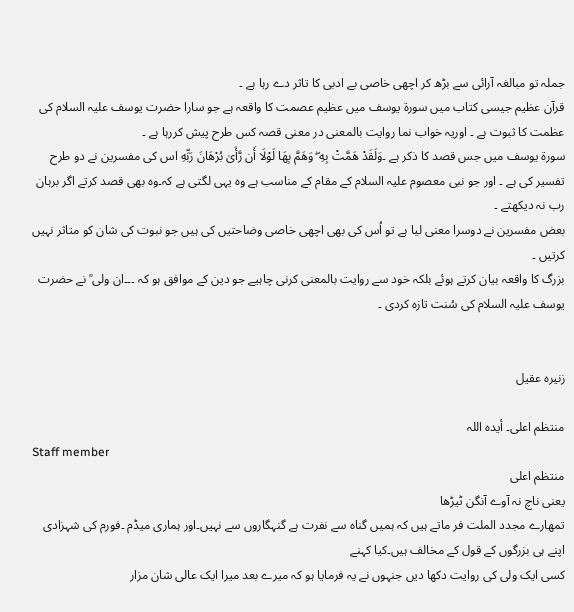جملہ تو مبالغہ آرائی سے بڑھ کر اچھی خاصی بے ادبی کا تاثر دے رہا ہے ۔
قرآن عظیم جیسی کتاب میں سورۃ یوسف میں عظیم عصمت کا واقعہ ہے جو سارا حضرت یوسف علیہ السلام کی عظمت کا ثبوت ہے ۔ اوریہ خواب نما روایت بالمعنی در معنی قصہ کس طرح پیش کررہا ہے ۔
سورۃ یوسف میں جس قصد کا ذکر ہے ۔وَلَقَدْ هَمَّتْ بِهِ ۖ وَهَمَّ بِهَا لَوْلَا أَن رَّأَىٰ بُرْهَانَ رَبِّهِ اس کی مفسرین نے دو طرح تفسیر کی ہے ۔ اور جو نبی معصوم علیہ السلام کے مقام کے مناسب ہے وہ یہی لگتی ہے کہ۔وہ بھی قصد کرتے اگر برہان رب نہ دیکھتے ۔
بعض مفسرین نے دوسرا معنی لیا ہے تو اُس کی بھی اچھی خاصی وضاحتیں کی ہیں جو نبوت کی شان کو متاثر نہیں کرتیں ۔
بزرگ کا واقعہ بیان کرتے ہوئے بلکہ خود سے روایت بالمعنی کرنی چاہیے جو دین کے موافق ہو کہ ۔۔۔ان ولی ؒ نے حضرت یوسف علیہ السلام کی سُنت تازہ کردی ۔


زنیرہ عقیل

منتظم اعلی۔ أیدہ اللہ
Staff member
منتظم اعلی
یعنی ناچ نہ آوے آنگن ٹیڑھا
تمھارے مجدد الملت فر ماتے ہیں کہ ہمیں گناہ سے نفرت ہے گنہگاروں سے نہیں۔اور ہماری میڈم ۔فورم کی شہزادی اپنے ہی بزرگوں کے قول کے مخالف ہیں۔کیا کہنے
کسی ایک ولی کی روایت دکھا دیں جنہوں نے یہ فرمایا ہو کہ میرے بعد میرا ایک عالی شان مزار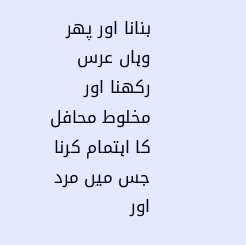بنانا اور پھر وہاں عرس رکھنا اور مخلوط محافل کا اہتمام کرنا جس میں مرد اور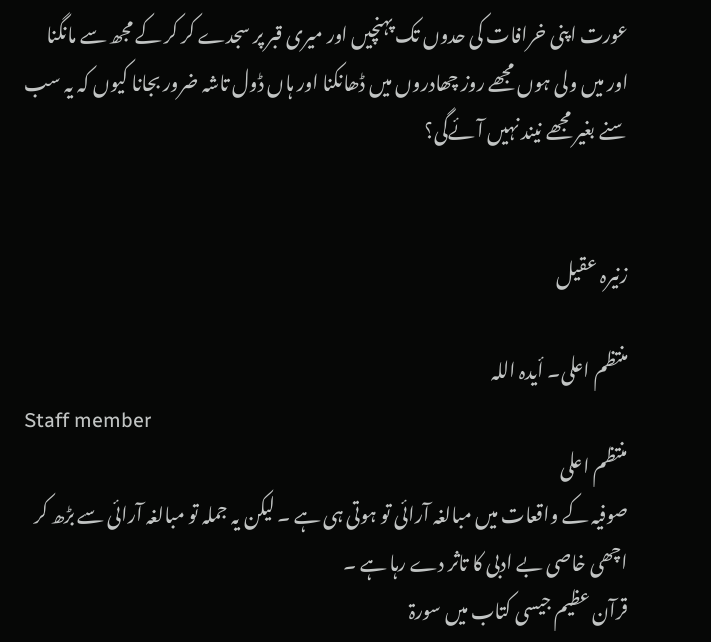عورت اپنی خرافات کی حدوں تک پہنچیں اور میری قبر پر سجدے کر کر کے مجھ سے مانگنا اور میں ولی ہوں مجھے روز چھادروں میں ڈھانکنا اور ہاں ڈول تاشہ ضرور بجانا کیوں کہ یہ سب سنے بغیر مجھے نیند نہیں آئےگی؟


زنیرہ عقیل

منتظم اعلی۔ أیدہ اللہ
Staff member
منتظم اعلی
صوفیہ کے واقعات میں مبالغہ آرائی تو ہوتی ہی ہے ۔ لیکن یہ جملہ تو مبالغہ آرائی سے بڑھ کر اچھی خاصی بے ادبی کا تاثر دے رہا ہے ۔
قرآن عظیم جیسی کتاب میں سورۃ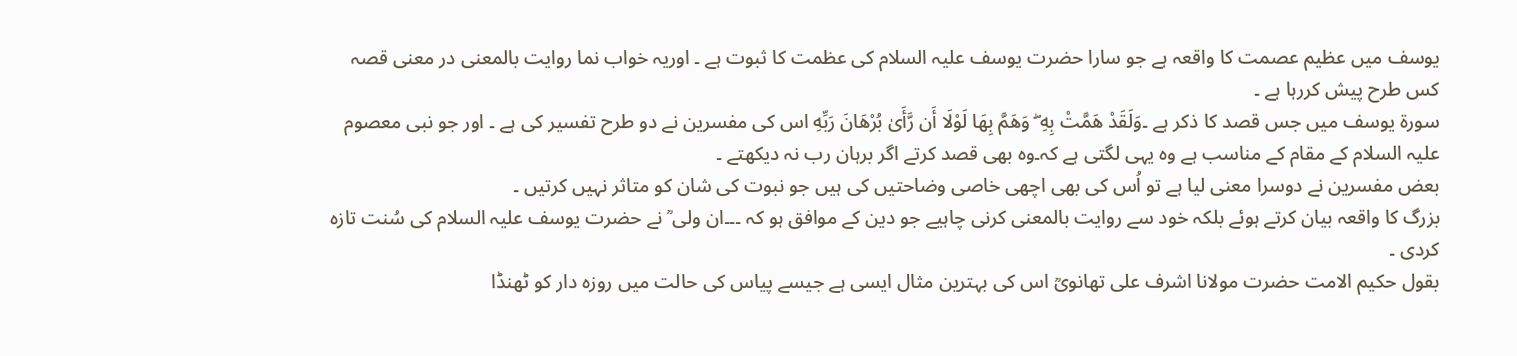یوسف میں عظیم عصمت کا واقعہ ہے جو سارا حضرت یوسف علیہ السلام کی عظمت کا ثبوت ہے ۔ اوریہ خواب نما روایت بالمعنی در معنی قصہ کس طرح پیش کررہا ہے ۔
سورۃ یوسف میں جس قصد کا ذکر ہے ۔وَلَقَدْ هَمَّتْ بِهِ ۖ وَهَمَّ بِهَا لَوْلَا أَن رَّأَىٰ بُرْهَانَ رَبِّهِ اس کی مفسرین نے دو طرح تفسیر کی ہے ۔ اور جو نبی معصوم علیہ السلام کے مقام کے مناسب ہے وہ یہی لگتی ہے کہ۔وہ بھی قصد کرتے اگر برہان رب نہ دیکھتے ۔
بعض مفسرین نے دوسرا معنی لیا ہے تو اُس کی بھی اچھی خاصی وضاحتیں کی ہیں جو نبوت کی شان کو متاثر نہیں کرتیں ۔
بزرگ کا واقعہ بیان کرتے ہوئے بلکہ خود سے روایت بالمعنی کرنی چاہیے جو دین کے موافق ہو کہ ۔۔۔ان ولی ؒ نے حضرت یوسف علیہ السلام کی سُنت تازہ کردی ۔
بقول حکیم الامت حضرت مولانا اشرف علی تھانویؒ اس کی بہترین مثال ایسی ہے جیسے پیاس کی حالت میں روزہ دار کو ٹھنڈا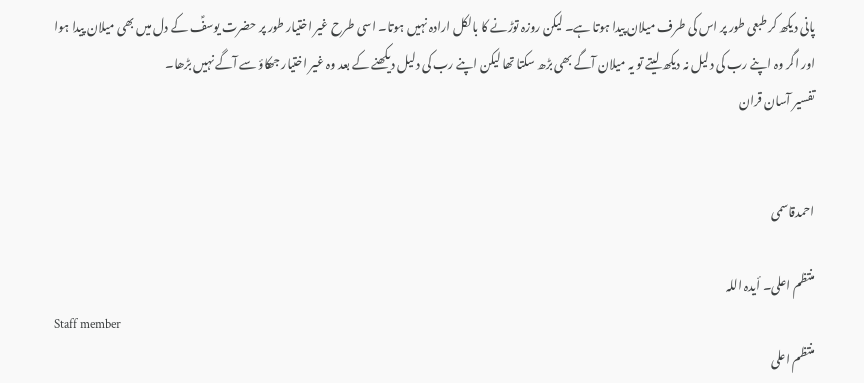پانی دیکھ کر طبعی طور پر اس کی طرف میلان پیدا ہوتا ہے۔ لیکن روزہ توڑنے کا بالکل ارادہ نہیں ہوتا۔ اسی طرح غیر اختیار طور پر حضرت یوسفؑ کے دل میں بھی میلان پیدا ہوا اور اگر وہ اپنے رب کی دلیل نہ دیکھ لیتے تو یہ میلان آگے بھی بڑھ سکتا تھا لیکن اپنے رب کی دلیل دیکھنے کے بعد وہ غیر اختیار جھکاؤ سے آگے نہیں بڑھا۔
تفسیر آسان قران


احمدقاسمی

منتظم اعلی۔ أیدہ اللہ
Staff member
منتظم اعلی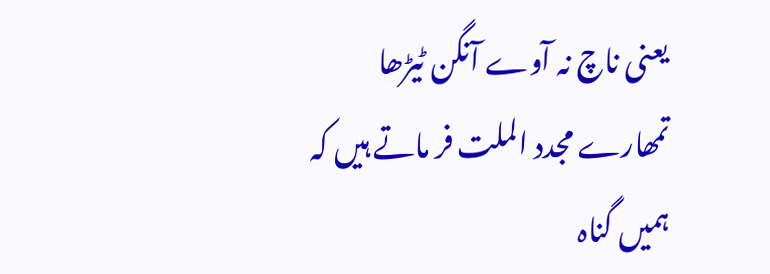یعنی ناچ نہ آوے آنگن ٹیڑھا
تمھارے مجدد الملت فر ماتے ہیں کہ ہمیں گناہ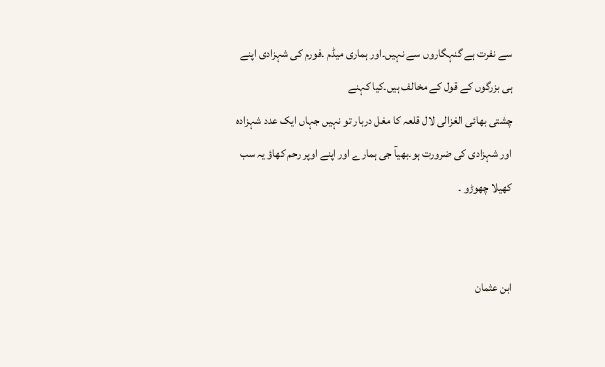سے نفرت ہے گنہگاروں سے نہیں۔اور ہماری میڈم ۔فورم کی شہزادی اپنے ہی بزرگوں کے قول کے مخالف ہیں۔کیا کہنے
چشتی بھائی الغزالی لال قلعہ کا مغل دربار تو نہیں جہاں ایک عدد شہزادہ اور شہزادی کی ضرورت ہو۔بھیآ جی ہمارے اور اپنے اوپر رحم کھاؤ یہ سب کھیلا چھوڑو ۔


ابن عثمان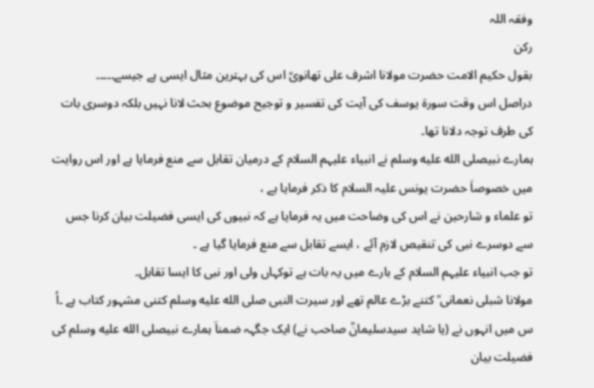وفقہ اللہ
رکن
بقول حکیم الامت حضرت مولانا اشرف علی تھانویؒ اس کی بہترین مثال ایسی ہے جیسے۔۔۔۔۔
دراصل اس وقت سورۃ یوسف کی آیت کی تفسیر و توجیح موضوع بحث لانا نہیں بلکہ دوسری بات کی طرف توجہ دلانا تھا۔
ہمارے نبیصلى الله عليه وسلم نے انبیاء علیہم السلام کے درمیان تقابل سے منع فرمایا ہے اور اس روایت میں خصوصاَ حضرت یونس علیہ السلام کا ذکر فرمایا ہے ،
تو علماء و شارحین نے اس کی وضاحت میں یہ فرمایا ہے کہ نبیوں کی ایسی فضیلت بیان کرنا جس سے دوسرے نبی کی تنقیص لازم آئے ، ایسے تقابل سے منع فرمایا گیا ہے ۔
تو جب انبیاء علیہم السلام کے بارے میں یہ بات ہے توکہاں ولی اور نبی کا ایسا تقابل۔
مولانا شبلی نعمانی ؒ کتنے بڑے عالم تھے اور سیرت النبی صلى الله عليه وسلم کتنی مشہور کتاب ہے ۔اُ س میں انہوں نے (یا شاید سیدسلیمانؒ صاحب نے) ایک جگہہ ضمناَ ہمارے نبیصلى الله عليه وسلم کی فضیلت بیان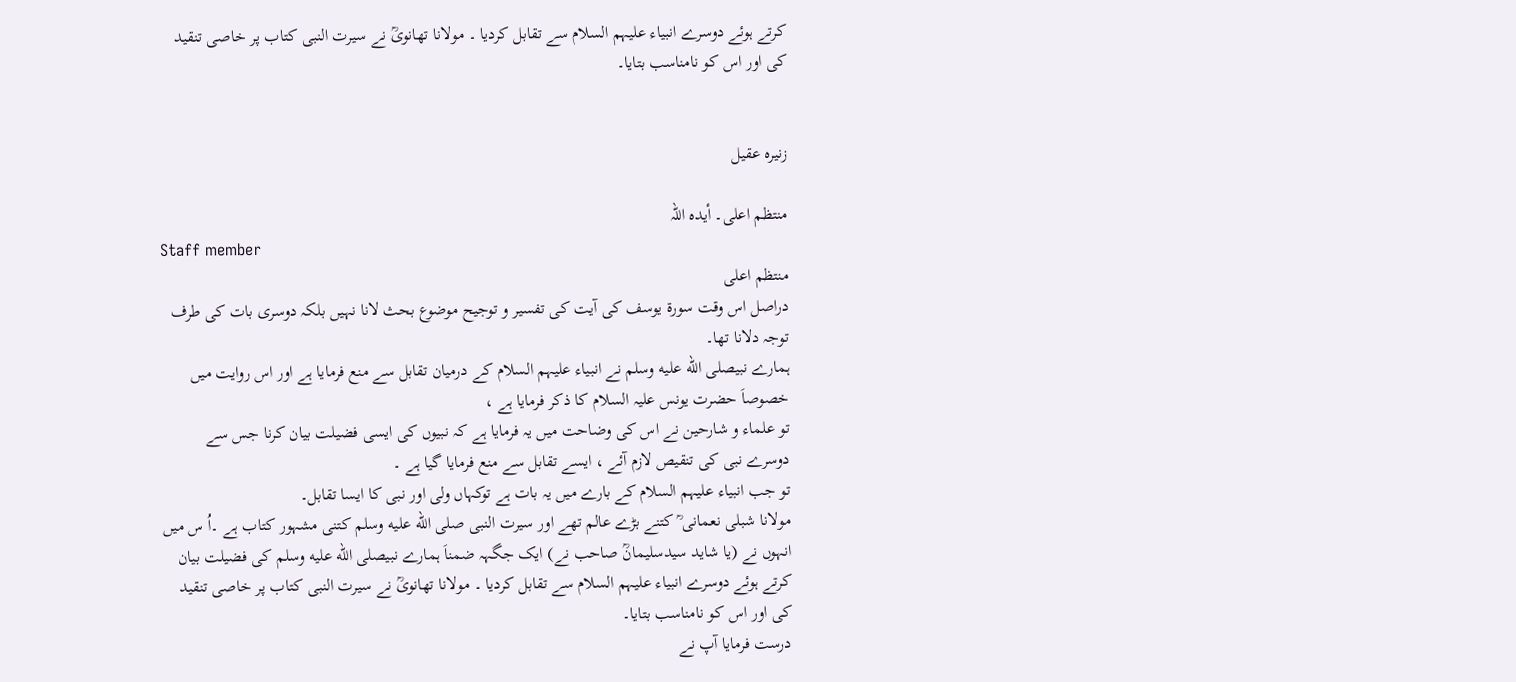کرتے ہوئے دوسرے انبیاء علیہم السلام سے تقابل کردیا ۔ مولانا تھانویؒ نے سیرت النبی کتاب پر خاصی تنقید کی اور اس کو نامناسب بتایا۔


زنیرہ عقیل

منتظم اعلی۔ أیدہ اللہ
Staff member
منتظم اعلی
دراصل اس وقت سورۃ یوسف کی آیت کی تفسیر و توجیح موضوع بحث لانا نہیں بلکہ دوسری بات کی طرف توجہ دلانا تھا۔
ہمارے نبیصلى الله عليه وسلم نے انبیاء علیہم السلام کے درمیان تقابل سے منع فرمایا ہے اور اس روایت میں خصوصاَ حضرت یونس علیہ السلام کا ذکر فرمایا ہے ،
تو علماء و شارحین نے اس کی وضاحت میں یہ فرمایا ہے کہ نبیوں کی ایسی فضیلت بیان کرنا جس سے دوسرے نبی کی تنقیص لازم آئے ، ایسے تقابل سے منع فرمایا گیا ہے ۔
تو جب انبیاء علیہم السلام کے بارے میں یہ بات ہے توکہاں ولی اور نبی کا ایسا تقابل۔
مولانا شبلی نعمانی ؒ کتنے بڑے عالم تھے اور سیرت النبی صلى الله عليه وسلم کتنی مشہور کتاب ہے ۔اُ س میں انہوں نے (یا شاید سیدسلیمانؒ صاحب نے) ایک جگہہ ضمناَ ہمارے نبیصلى الله عليه وسلم کی فضیلت بیان کرتے ہوئے دوسرے انبیاء علیہم السلام سے تقابل کردیا ۔ مولانا تھانویؒ نے سیرت النبی کتاب پر خاصی تنقید کی اور اس کو نامناسب بتایا۔
درست فرمایا آپ نے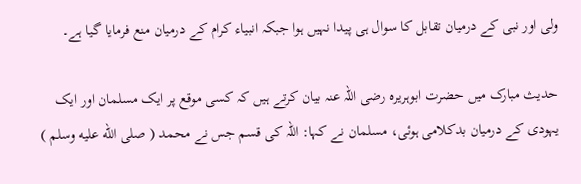ولی اور نبی کے درمیان تقابل کا سوال ہی پیدا نہیں ہوا جبکہ انبیاء کرام کے درمیان منع فرمایا گیا ہے۔

حدیث مبارک میں حضرت ابوہریرہ رضی اللہ عنہ بیان کرتے ہیں کہ کسی موقع پر ایک مسلمان اور ایک یہودی کے درمیان بدکلامی ہوئی، مسلمان نے کہا: اللہ کی قسم جس نے محمد ( صلى الله عليه وسلم )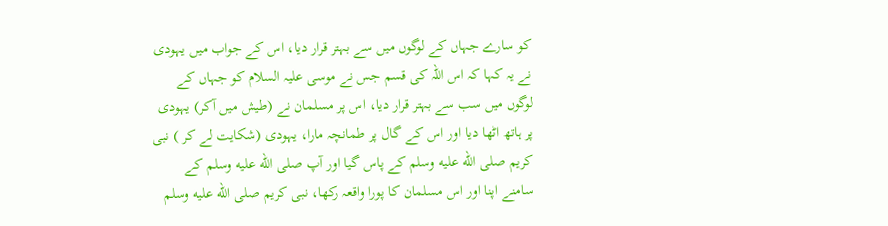کو سارے جہاں کے لوگوں میں سے بہتر قرار دیا، اس کے جواب میں یہودی نے یہ کہا کہ اس اللہ کی قسم جس نے موسی علیہ السلام کو جہاں کے لوگوں میں سب سے بہتر قرار دیا، اس پر مسلمان نے (طیش میں آکر) یہودی پر ہاتھ اٹھا دیا اور اس کے گال پر طمانچہ مارا، یہودی (شکایت لے کر ) نبی کریم صلى الله عليه وسلم کے پاس گیا اور آپ صلى الله عليه وسلم کے سامنے اپنا اور اس مسلمان کا پورا واقعہ رکھا، نبی کریم صلى الله عليه وسلم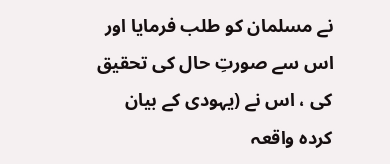نے مسلمان کو طلب فرمایا اور اس سے صورتِ حال کی تحقیق کی ، اس نے (یہودی کے بیان کردہ واقعہ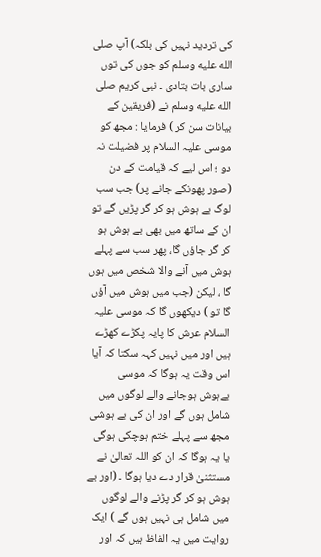کی تردید نہیں کی بلکہ) آپ صلى الله عليه وسلم کو جوں کی توں ساری بات بتادی ۔ نبی کریم صلى الله عليه وسلم نے (فریقین کے بیانات سن کر ) فرمایا : مجھ کو موسی علیہ السلام پر فضیلت نہ دو ؛ اس لیے کہ قیامت کے دن (صور پھونکے جانے پر) جب سب لوگ بے ہوش ہو کر گر پڑیں گے تو ان کے ساتھ میں بھی بے ہوش ہو کر گر جاؤں گا، پھر سب سے پہلے ہوش میں آنے والا شخص میں ہوں گا ، لیکن (جب میں ہوش میں آؤں گا تو ) دیکھوں گا کہ موسی علیہ السلام عرش کا پایہ پکڑے کھڑے ہیں اور میں نہیں کہہ سکتا کہ آیا اس وقت یہ ہوگا کہ موسی بےہوش ہوجانے والے لوگوں میں شامل ہوں گے اور ان کی بے ہوشی مجھ سے پہلے ختم ہوچکی ہوگی یا یہ ہوگا کہ ان کو اللہ تعالیٰ نے مستثنیٰ قرار دے دیا ہوگا ۔ (اور بے ہوش ہو کر گر پڑنے والے لوگوں میں شامل ہی نہیں ہوں گے ) ایک روایت میں یہ الفاظ ہیں کہ اور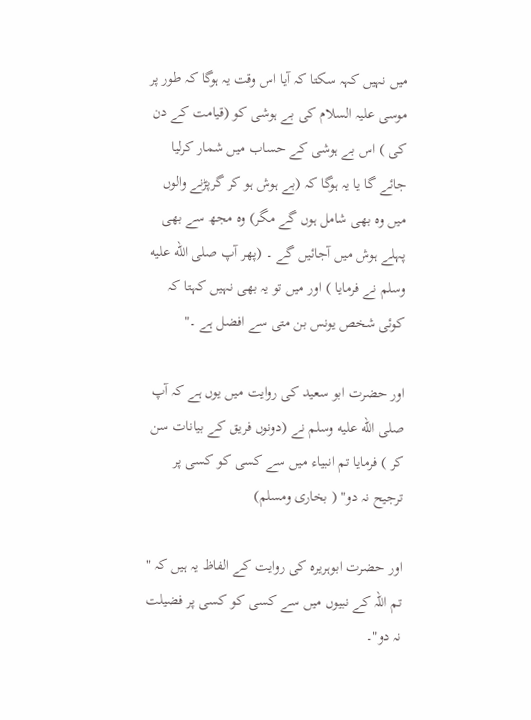میں نہیں کہہ سکتا کہ آیا اس وقت یہ ہوگا کہ طور پر موسی علیہ السلام کی بے ہوشی کو (قیامت کے دن کی ) اس بے ہوشی کے حساب میں شمار کرلیا جائے گا یا یہ ہوگا کہ (بے ہوش ہو کر گرپڑنے والوں میں وہ بھی شامل ہوں گے مگر) وہ مجھ سے بھی پہلے ہوش میں آجائیں گے ۔ (پھر آپ صلى الله عليه وسلم نے فرمایا ) اور میں تو یہ بھی نہیں کہتا کہ کوئی شخص یونس بن متی سے افضل ہے ۔"

اور حضرت ابو سعید کی روایت میں یوں ہے کہ آپ صلى الله عليه وسلم نے (دونوں فریق کے بیانات سن کر ) فرمایا تم انبیاء میں سے کسی کو کسی پر ترجیح نہ دو" ( بخاری ومسلم)

اور حضرت ابوہریرہ کی روایت کے الفاظ یہ ہیں کہ " تم اللہ کے نبیوں میں سے کسی کو کسی پر فضیلت نہ دو"۔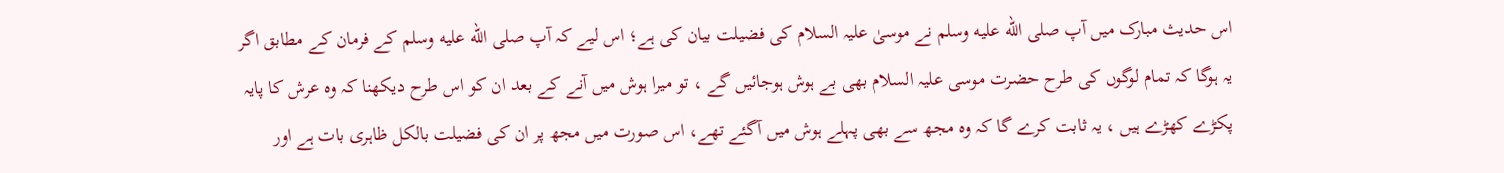اس حدیث مبارک میں آپ صلى الله عليه وسلم نے موسیٰ علیہ السلام کی فضیلت بیان کی ہے؛ اس لیے کہ آپ صلى الله عليه وسلم کے فرمان کے مطابق اگر یہ ہوگا کہ تمام لوگوں کی طرح حضرت موسی علیہ السلام بھی بے ہوش ہوجائیں گے ، تو میرا ہوش میں آنے کے بعد ان کو اس طرح دیکھنا کہ وہ عرش کا پایہ پکڑے کھڑے ہیں ، یہ ثابت کرے گا کہ وہ مجھ سے بھی پہلے ہوش میں آگئے تھے، اس صورت میں مجھ پر ان کی فضیلت بالکل ظاہری بات ہے اور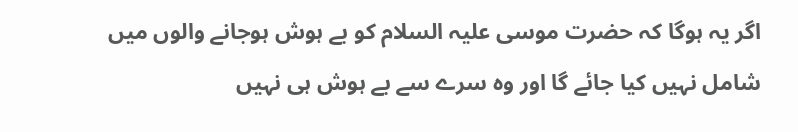اگر یہ ہوگا کہ حضرت موسی علیہ السلام کو بے ہوش ہوجانے والوں میں شامل نہیں کیا جائے گا اور وہ سرے سے بے ہوش ہی نہیں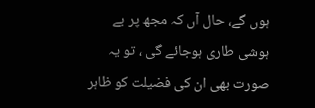ہوں گے، حال آں کہ مجھ پر بے ہوشی طاری ہوجائے گی ، تو یہ صورت بھی ان کی فضیلت کو ظاہر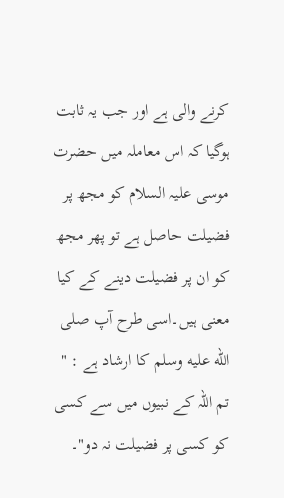کرنے والی ہے اور جب یہ ثابت ہوگیا کہ اس معاملہ میں حضرت موسی علیہ السلام کو مجھ پر فضیلت حاصل ہے تو پھر مجھ کو ان پر فضیلت دینے کے کیا معنی ہیں۔اسی طرح آپ صلى الله عليه وسلم کا ارشاد ہے : " تم اللہ کے نبیوں میں سے کسی کو کسی پر فضیلت نہ دو"۔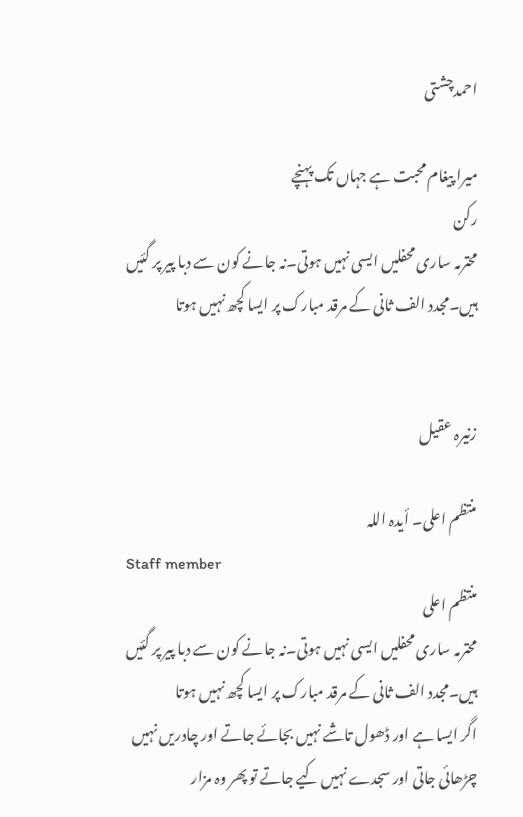احمدچشتی

میرا پیغام محبت ہے جہاں تک پہنچے
رکن
محترمہ ساری محفلیں ایسی نہیں ہوتی۔نہ جانے کون سے دبا پیر پر گئیں ہیں۔مجدد الف ثانی کے مرقد مبارک پر ایسا کچھ نہیں ہوتا


زنیرہ عقیل

منتظم اعلی۔ أیدہ اللہ
Staff member
منتظم اعلی
محترمہ ساری محفلیں ایسی نہیں ہوتی۔نہ جانے کون سے دبا پیر پر گئیں ہیں۔مجدد الف ثانی کے مرقد مبارک پر ایسا کچھ نہیں ہوتا
اگر ایسا ہے اور ڈھول تاشے نہیں بجائے جاتے اور چادریں نہیں چڑھائی جاتی اور سجدے نہیں کیے جاتے تو پھر وہ مزار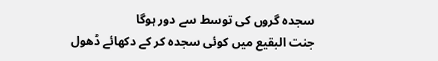سجدہ گروں کی توسط سے دور ہوگا
جنت البقیع میں کوئی سجدہ کر کے دکھائے ڈھول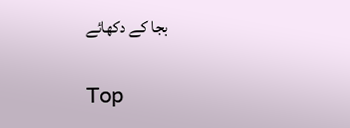بجا کے دکھائے

Top